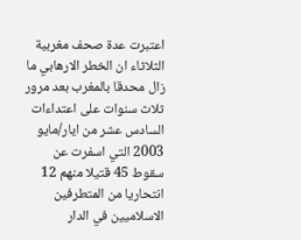اعتبرت عدة صحف مغربية الثلاثاء ان الخطر الارهابي ما زال محدقا بالمغرب بعد مرور ثلاث سنوات على اعتداءات السادس عشر من ايار/مايو 2003 التي اسفرت عن سقوط 45 قتيلا منهم 12 انتحاريا من المتطرفين الاسلاميين في الدار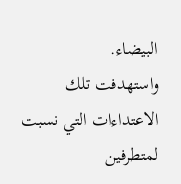البيضاء.
واستهدفت تلك الاعتداءات التي نسبت لمتطرفين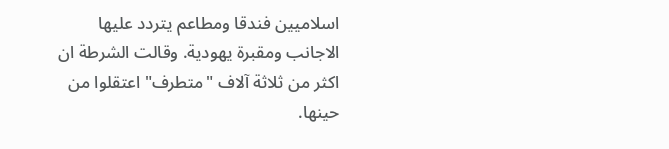اسلاميين فندقا ومطاعم يتردد عليها الاجانب ومقبرة يهودية. وقالت الشرطة ان اكثر من ثلاثة آلاف "متطرف" اعتقلوا من حينها.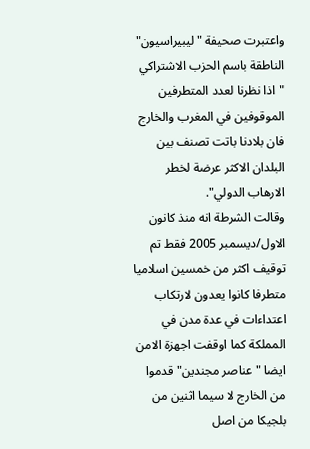واعتبرت صحيفة "ليبيراسيون" الناطقة باسم الحزب الاشتراكي "اذا نظرنا لعدد المتطرفين الموقوفين في المغرب والخارج فان بلادنا باتت تصنف بين البلدان الاكثر عرضة لخطر الارهاب الدولي".
وقالت الشرطة انه منذ كانون الاول/ديسمبر 2005 فقط تم توقيف اكثر من خمسين اسلاميا متطرفا كانوا يعدون لارتكاب اعتداءات في عدة مدن في المملكة كما اوقفت اجهزة الامن ايضا "عناصر مجندين" قدموا من الخارج لا سيما اثنين من بلجيكا من اصل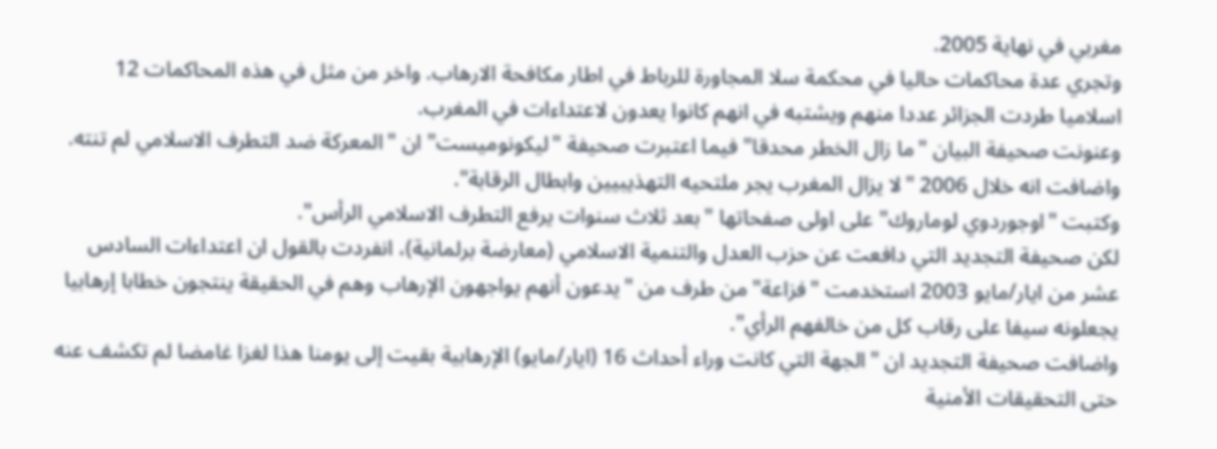مغربي في نهاية 2005.
وتجري عدة محاكمات حاليا في محكمة سلا المجاورة للرباط في اطار مكافحة الارهاب. واخر من مثل في هذه المحاكمات 12 اسلاميا طردت الجزائر عددا منهم ويشتبه في انهم كانوا يعدون لاعتداءات في المغرب.
وعنونت صحيفة البيان "ما زال الخطر محدقا" فيما اعتبرت صحيفة "ليكونوميست" ان "المعركة ضد التطرف الاسلامي لم تنته. واضافت انه خلال 2006 "لا يزال المغرب يجر ملتحيه التهذيبيين وابطال الرقابة".
وكتبت "اوجوردوي لوماروك" على اولى صفحاتها "بعد ثلاث سنوات يرفع التطرف الاسلامي الرأس".
لكن صحيفة التجديد التي دافعت عن حزب العدل والتنمية الاسلامي (معارضة برلمانية)، انفردت بالقول ان اعتداءات السادس عشر من ايار/مايو 2003 استخدمت "فزاعة" من طرف من "يدعون أنهم يواجهون الإرهاب وهم في الحقيقة ينتجون خطابا إرهابيا يجعلونه سيفا على رقاب كل من خالفهم الرأي".
واضافت صحيفة التجديد ان "الجهة التي كانت وراء أحداث 16 (ايار/مايو) الإرهابية بقيت إلى يومنا هذا لغزا غامضا لم تكشف عنه حتى التحقيقات الأمنية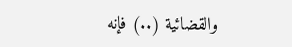والقضائية (..) فإنه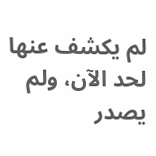لم يكشف عنها لحد الآن، ولم يصدر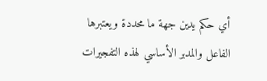أي حكم يدين جهة ما محددة ويعتبرها الفاعل والمدبر الأساسي لهذه التفجيرات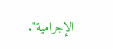الإجرامية".